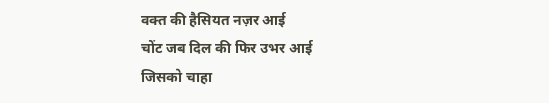वक्त की हैसियत नज़र आई
चोंट जब दिल की फिर उभर आई
जिसको चाहा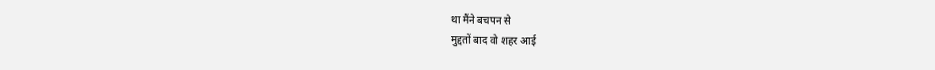था मैंने बचपन से
मुद्दतों बाद वो शहर आई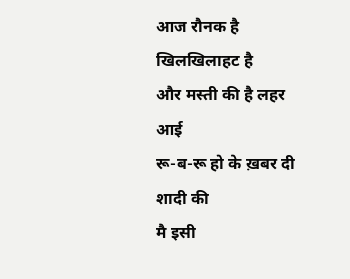आज रौनक है खिलखिलाहट है
और मस्ती की है लहर आई
रू-ब-रू हो के ख़बर दी शादी की
मै इसी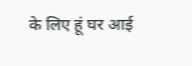के लिए हूं घर आई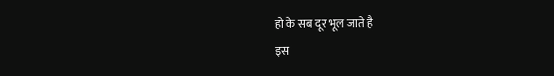हो के सब दूर भूल जाते है
इस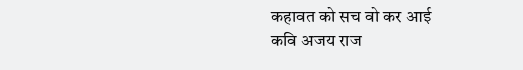कहावत को सच वो कर आई
कवि अजय राज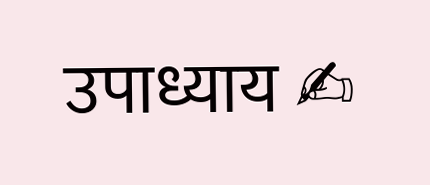उपाध्याय ✍